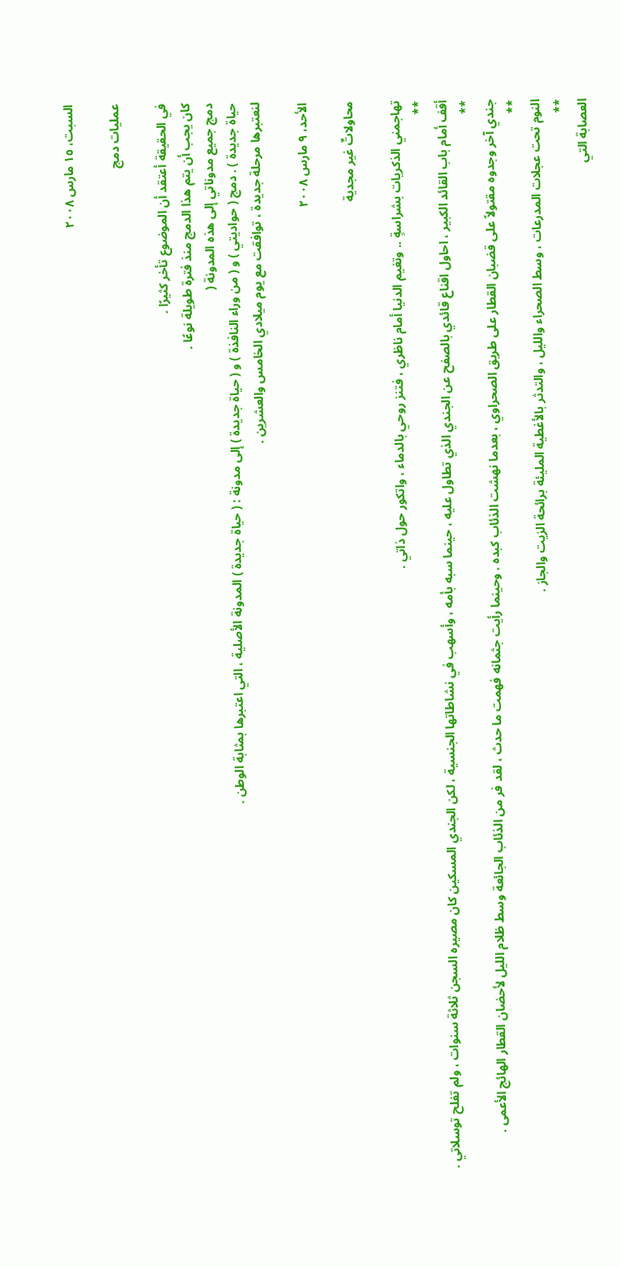السبت، ١٥ مارس ٢٠٠٨

عمليات دمج

في الحقيقة أعتقد أن الموضوع تأخر كثيرًا .
كان يجب أن يتم هذا الدمج منذ فترة طويلة نوعًا .
دمج جميع مدوناتي إلى هذه المدونة (
حياة جديدة ) . دمج ( حواديتي ) و ( من وراء النافذة ) و ( حياة جديدة ) إلى مدونة : ( حياة جديدة ) المدونة الأصلية ، التي اعتبرها بمثابة الوطن .
لنعتبرها مرحلة جديدة ، توافقت مع يوم ميلادي الخامس والعشرين .

الأحد، ٩ مارس ٢٠٠٨

محاولاتٌ غير مجدية

تهاجمني الذكريات بشراسةٍ .. وتغيم الدنيا أمام ناظري ، فتنز روحي بالدماء ، واتكور حول ذاتي .
**
أقف أمام باب القائد الكبير ، احاول اقناع قائدي بالصفح عن الجندي الذي تطاول عليه ، حينما سبه بأمه ، وأسهب في نشاطاتها الجنسية ، لكن الجندي المسكين كان مصيره السجن ثلاثة سنوات ، ولم تفلح توسلاتي .
**
جندي آخر وجدوه مقتولاً على قضبان القطار على طريق الصحراوي ، بعدما نهشت الذئاب كبده . وحينما رأيت جثمانه فهمت ما حدث ، لقد فر من الذئاب الجائعة وسط ظلام الليل لأحضان القطار الهائج الأعمى .
**
النوم تحت عجلات المدرعات ، وسط الصحراء والليل ، والتدثر بالأغطية المليئة برائحة الزيت والجاز .
**
العصابة التي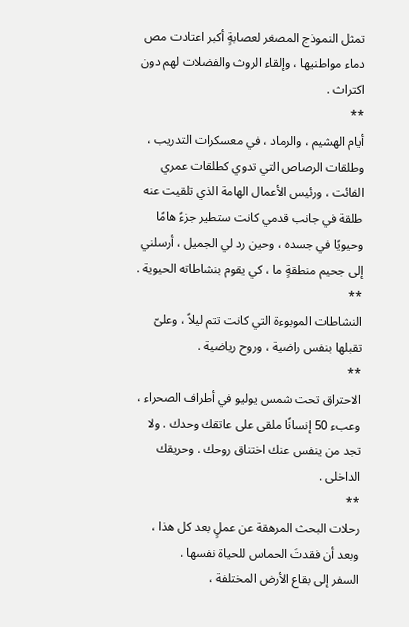تمثل النموذج المصغر لعصابةٍ أكبر اعتادت مص دماء مواطنيها ، وإلقاء الروث والفضلات لهم دون اكتراث .
**
أيام الهشيم ، والرماد ، في معسكرات التدريب ، وطلقات الرصاص التي تدوي كطلقات عمري الفائت ، ورئيس الأعمال الهامة الذي تلقيت عنه طلقة في جانب قدمي كانت ستطير جزءً هامًا وحيويًا في جسده ، وحين رد لي الجميل ، أرسلني إلى جحيم منطقةٍ ما ، كي يقوم بنشاطاته الحيوية .
**
النشاطات الموبوءة التي كانت تتم ليلاً ، وعلىّ تقبلها بنفس راضية ، وروح رياضية .
**
الاحتراق تحت شمس يوليو في أطراف الصحراء ، وعبء 50 إنسانًا ملقى على عاتقك وحدك . ولا تجد من ينفس عنك اختناق روحك . وحريقك الداخلى .
**
رحلات البحث المرهقة عن عملٍ بعد كل هذا ، وبعد أن فقدتَ الحماس للحياة نفسها .
السفر إلى بقاع الأرض المختلفة ،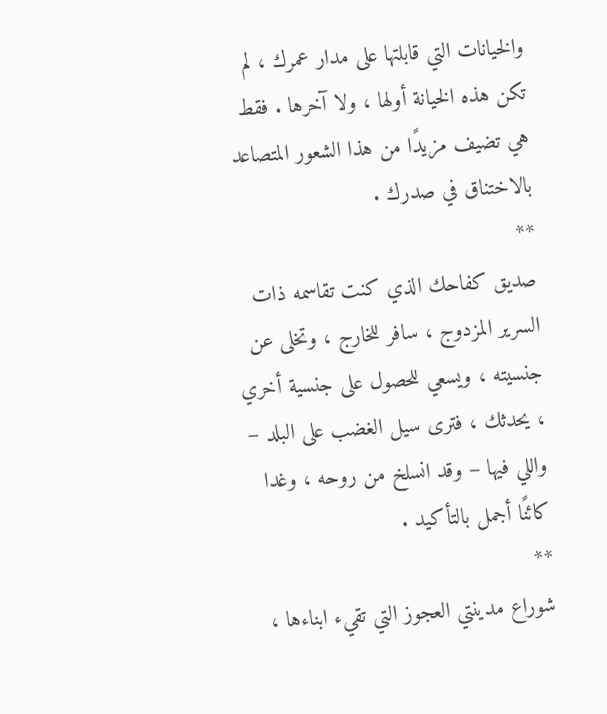والخيانات التي قابلتها على مدار عمرك ، لم تكن هذه الخيانة أولها ، ولا آخرها . فقط هي تضيف مزيدًا من هذا الشعور المتصاعد بالاختناق في صدرك .
**
صديق كفاحك الذي كنت تقاسمه ذات السرير المزدوج ، سافر للخارج ، وتخلى عن جنسيته ، ويسعي للحصول على جنسية أخري ، يحدثك ، فترى سيل الغضب على البلد – واللي فيها – وقد انسلخ من روحه ، وغدا كائنًا أجمل بالتأكيد .
**
شوراع مدينتي العجوز التي تقيء ابناءها ،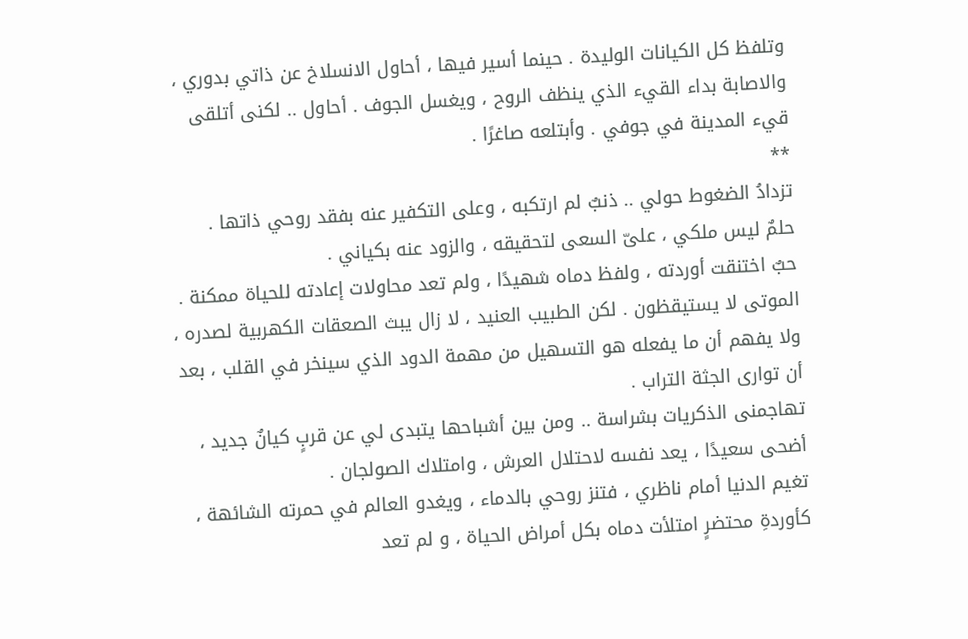وتلفظ كل الكيانات الوليدة . حينما أسير فيها ، أحاول الانسلاخ عن ذاتي بدوري ، والاصابة بداء القيء الذي ينظف الروح ، ويغسل الجوف . أحاول .. لكنى أتلقى قيء المدينة في جوفي . وأبتلعه صاغرًا .
**
تزدادُ الضغوط حولي .. ذنبٌ لم ارتكبه ، وعلى التكفير عنه بفقد روحي ذاتها .
حلمٌ ليس ملكي ، علىّ السعى لتحقيقه ، والزود عنه بكياني .
حبٌ اختنقت أوردته ، ولفظ دماه شهيدًا ، ولم تعد محاولات إعادته للحياة ممكنة . الموتى لا يستيقظون . لكن الطبيب العنيد ، لا زال يبث الصعقات الكهربية لصدره ، ولا يفهم أن ما يفعله هو التسهيل من مهمة الدود الذي سينخر في القلب ، بعد أن توارى الجثة التراب .
تهاجمنى الذكريات بشراسة .. ومن بين أشباحها يتبدى لي عن قربٍ كيانٌ جديد ، أضحى سعيدًا ، يعد نفسه لاحتلال العرش ، وامتلاك الصولجان .
تغيم الدنيا أمام ناظري ، فتنز روحي بالدماء ، ويغدو العالم في حمرته الشائهة ، كأوردةِ محتضرٍ امتلأت دماه بكل أمراض الحياة ، و لم تعد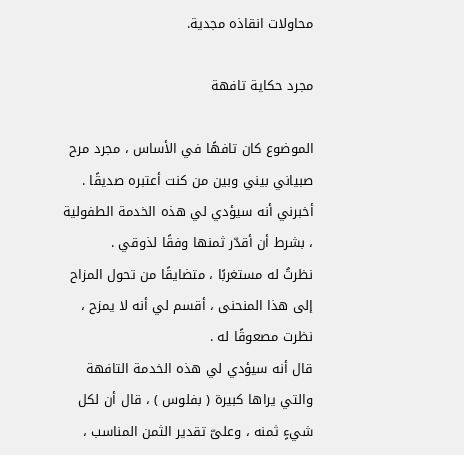محاولات انقاذه مجدية.

مجرد حكاية تافهة

الموضوع كان تافهًا في الأساس ، مجرد مرح صبياني بيني وبين من كنت أعتبره صديقًا .
أخبرني أنه سيؤدي لي هذه الخدمة الطفولية ، بشرط أن أقدّر ثمنها وفقًا لذوقي .
نظرتُ له مستغربًا ، متضايقًا من تحول المزاح إلى هذا المنحنى ، أقسم لي أنه لا يمزح ، نظرت مصعوقًا له .
قال أنه سيؤدي لي هذه الخدمة التافهة والتي يراها كبيرة ( بفلوس ) ، قال أن لكل شيءٍ ثمنه ، وعلىّ تقدير الثمن المناسب ،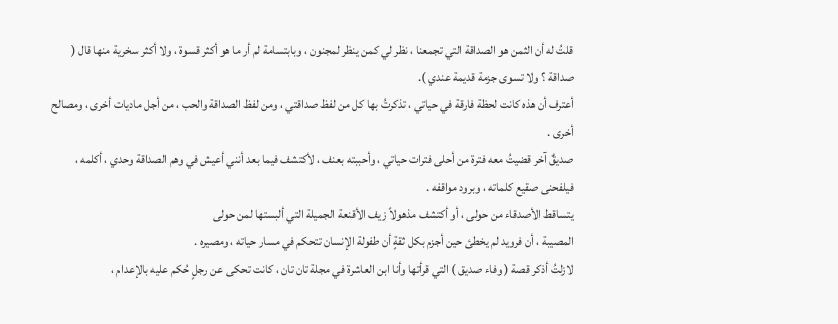قلتُ له أن الثمن هو الصداقة التي تجمعنا ، نظر لي كمن ينظر لمجنون ، وبابتسامة لم أر ما هو أكثر قسوة ، ولا أكثر سخرية منها قال ( صداقة ؟ ولا تسوى جزمة قديمة عندي ).
أعترف أن هذه كانت لحظة فارقة في حياتي ، تذكرتُ بها كل من لفظ صداقتي ، ومن لفظ الصداقة والحب ، من أجل ماديات أخرى ، ومصالح أخرى .
صديقٌ آخر قضيتُ معه فترة من أحلى فترات حياتي ، وأحببته بعنف ، لأكتشف فيما بعد أنني أعيش في وهم الصداقة وحدي ، أكلمه ، فيلفحنى صقيع كلماته ، وبرود مواقفه .
يتساقط الأصدقاء من حولى ، أو أكتشف مذهولاً زيف الأقنعة الجميلة التي ألبستها لمن حولى
المصيبة ، أن فرويد لم يخطئ حين أجزم بكل ثقةٍ أن طفولة الإنسان تتحكم في مسار حياته ، ومصيره .
لازلتُ أذكر قصة ( وفاء صديق ) التي قرأتها وأنا ابن العاشرة في مجلة تان تان ، كانت تحكى عن رجلٍ حُكم عليه بالإعدام ،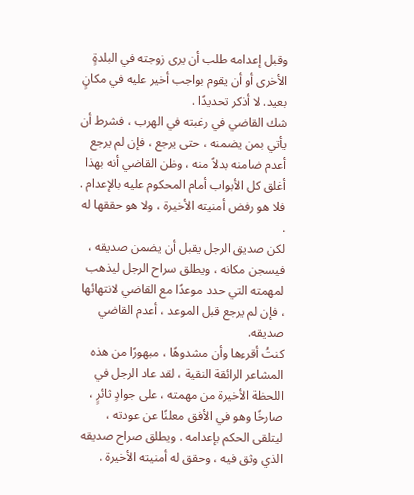وقبل إعدامه طلب أن يرى زوجته في البلدةٍ الأخرى أو أن يقوم بواجب أخير عليه في مكانٍ بعيد. لا أذكر تحديدًا .
شك القاضي في رغبته في الهرب ، فشرط أن يأتي بمن يضمنه ، حتى يرجع ، فإن لم يرجع أعدم ضامنه بدلاً منه ، وظن القاضي أنه بهذا أغلق كل الأبواب أمام المحكوم عليه بالإعدام . فلا هو رفض أمنيته الأخيرة ، ولا هو حققها له .
لكن صديق الرجل يقبل أن يضمن صديقه ، فيسجن مكانه ، ويطلق سراح الرجل ليذهب لمهمته التي حدد موعدًا مع القاضي لانتهائها ، فإن لم يرجع قبل الموعد ، أعدم القاضي صديقه.
كنتُ أقرءها وأن مشدوهًا ، مبهورًا من هذه المشاعر الرائقة النقية ، لقد عاد الرجل في اللحظة الأخيرة من مهمته ، على جوادٍ ثائرٍ ، صارخًا وهو في الأفق معلنًا عن عودته ، ليتلقى الحكم بإعدامه . ويطلق صراح صديقه الذي وثق فيه ، وحقق له أمنيته الأخيرة .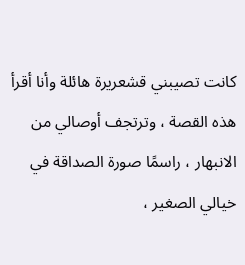كانت تصيبني قشعريرة هائلة وأنا أقرأ هذه القصة ، وترتجف أوصالي من الانبهار ، راسمًا صورة الصداقة في خيالي الصغير ،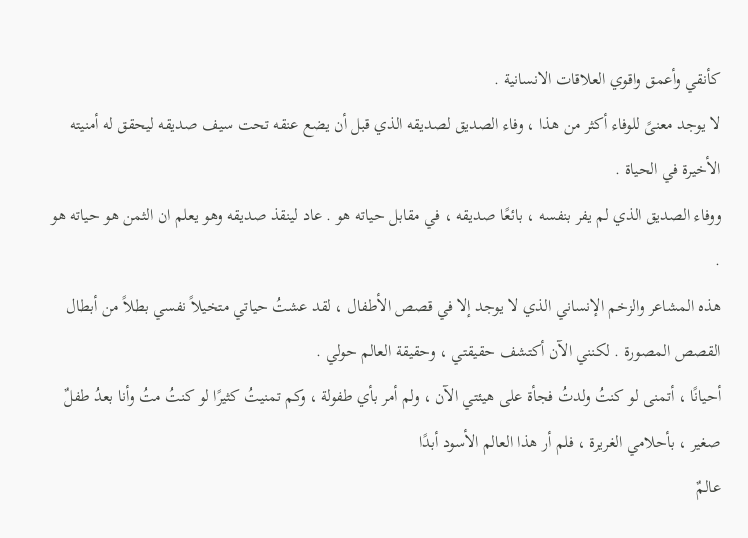كأنقي وأعمق واقوي العلاقات الانسانية .
لا يوجد معنىً للوفاء أكثر من هذا ، وفاء الصديق لصديقه الذي قبل أن يضع عنقه تحت سيف صديقه ليحقق له أمنيته الأخيرة في الحياة .
ووفاء الصديق الذي لم يفر بنفسه ، بائعًا صديقه ، في مقابل حياته هو . عاد لينقذ صديقه وهو يعلم ان الثمن هو حياته هو .
هذه المشاعر والزخم الإنساني الذي لا يوجد إلا في قصص الأطفال ، لقد عشتُ حياتي متخيلاً نفسي بطلاً من أبطال القصص المصورة . لكنني الآن أكتشف حقيقتي ، وحقيقة العالم حولي .
أحيانًا ، أتمنى لو كنتُ ولدتُ فجأة على هيئتي الآن ، ولم أمر بأي طفولة ، وكم تمنيتُ كثيرًا لو كنتُ متُ وأنا بعدُ طفلٌ صغير ، بأحلامي الغريرة ، فلم أر هذا العالم الأسود أبدًا
عالمٌ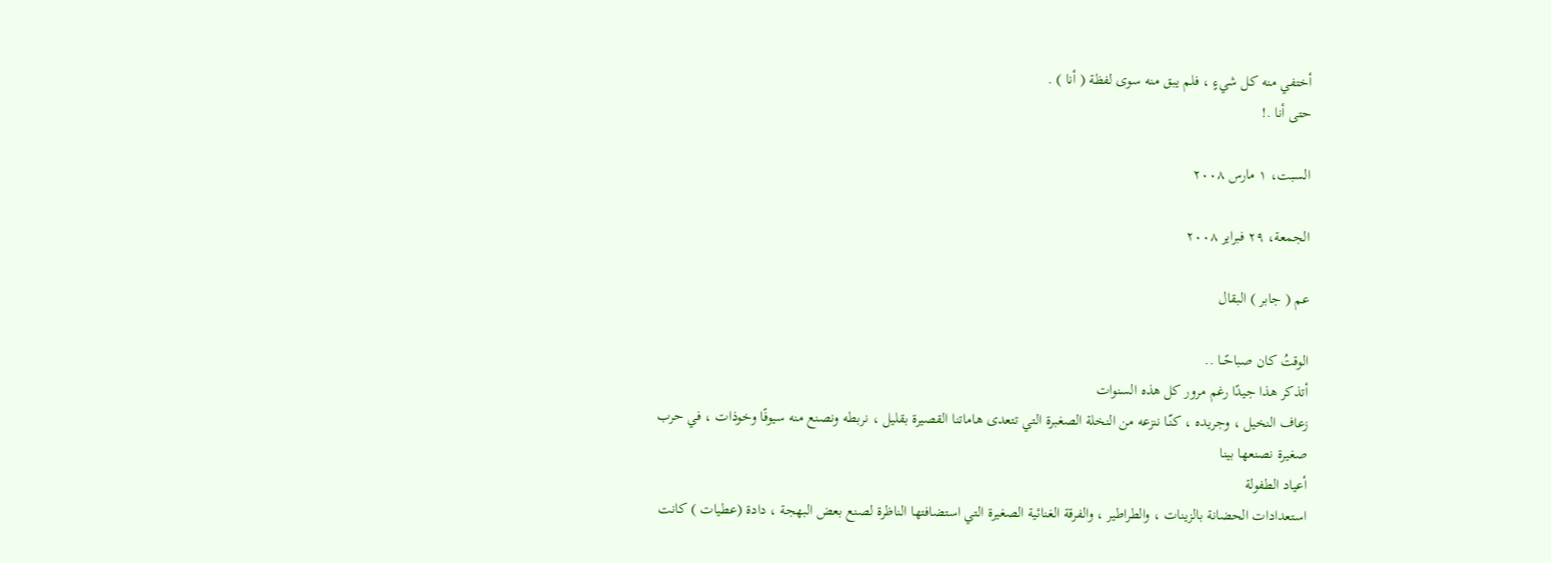أختفي منه كل شيءٍ ، فلم يبق منه سوى لفظة ( أنا ) .
حتى أنا .!

السبت، ١ مارس ٢٠٠٨

الجمعة، ٢٩ فبراير ٢٠٠٨

عم ( جابر ) البقال

الوقتُ كان صباحًــا ..
أتذكر هذا جيدًا رغم مرور كل هذه السنوات
زعاف النخيل ، وجريده ، كنّـا ننزعه من النخلة الصغبرة التي تتعدى هاماتنا القصيرة بقليل ، نربطه ونصنع منه سيوفًا وخوذات ، في حرب صغيرة نصنعها بينا
أعياد الطفولة
استعدادات الحضانة بالزينات ، والطراطير ، والفرقة الغنائية الصغيرة التي استضافتها الناظرة لصنع بعض البهجة ، دادة (عطيات ) كانت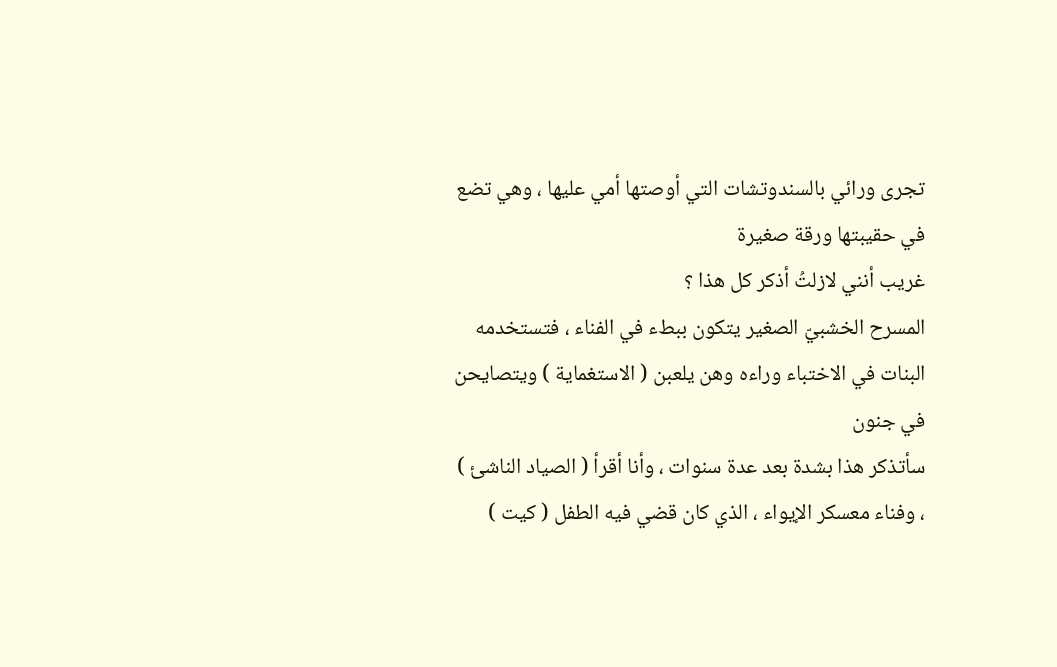تجرى ورائي بالسندوتشات التي أوصتها أمي عليها ، وهي تضع في حقيبتها ورقة صغيرة
غريب أنني لازلتُ أذكر كل هذا ؟
المسرح الخشبيّ الصغير يتكون ببطء في الفناء ، فتستخدمه البنات في الاختباء وراءه وهن يلعبن ( الاستغماية ) ويتصايحن في جنون
سأتذكر هذا بشدة بعد عدة سنوات ، وأنا أقرأ ( الصياد الناشئ ) ، وفناء معسكر الإيواء ، الذي كان قضي فيه الطفل ( كيت )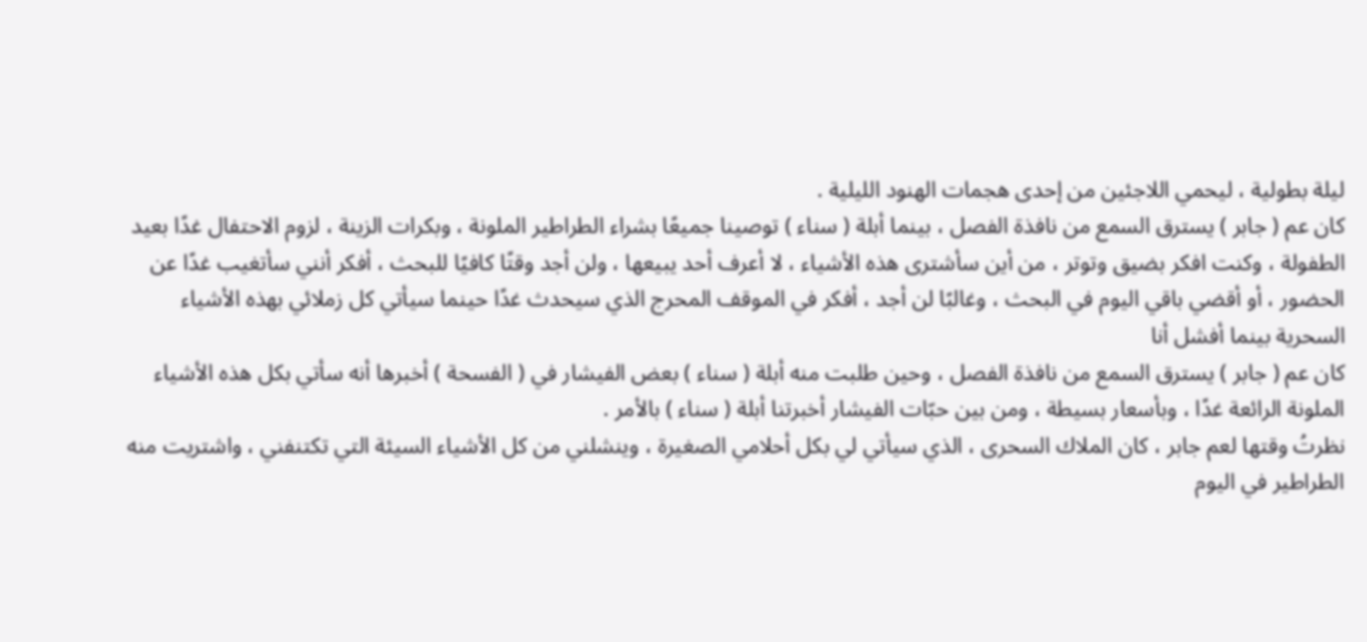ليلة بطولية ، ليحمي اللاجئين من إحدى هجمات الهنود الليلية .
كان عم ( جابر ) يسترق السمع من نافذة الفصل ، بينما أبلة ( سناء ) توصينا جميعًا بشراء الطراطير الملونة ، وبكرات الزينة ، لزوم الاحتفال غدًا بعيد الطفولة ، وكنت افكر بضيق وتوتر ، من أين سأشترى هذه الأشياء ، لا أعرف أحد يبيعها ، ولن أجد وقتًا كافيًا للبحث ، أفكر أنني سأتغيب غدًا عن الحضور ، أو أقضي باقي اليوم في البحث ، وغالبًا لن أجد ، أفكر في الموقف المحرج الذي سيحدث غدًا حينما سيأتي كل زملائي بهذه الأشياء السحرية بينما أفشل أنا
كان عم ( جابر ) يسترق السمع من نافذة الفصل ، وحين طلبت منه أبلة ( سناء ) بعض الفيشار في ( الفسحة ) أخبرها أنه سأتي بكل هذه الأشياء الملونة الرائعة غدًا ، وبأسعار بسيطة ، ومن بين حبّات الفيشار أخبرتنا أبلة ( سناء ) بالأمر .
نظرتُ وقتها لعم جابر ، كان الملاك السحرى ، الذي سيأتي لي بكل أحلامي الصغيرة ، وينشلني من كل الأشياء السيئة التي تكتنفني ، واشتريت منه الطراطير في اليوم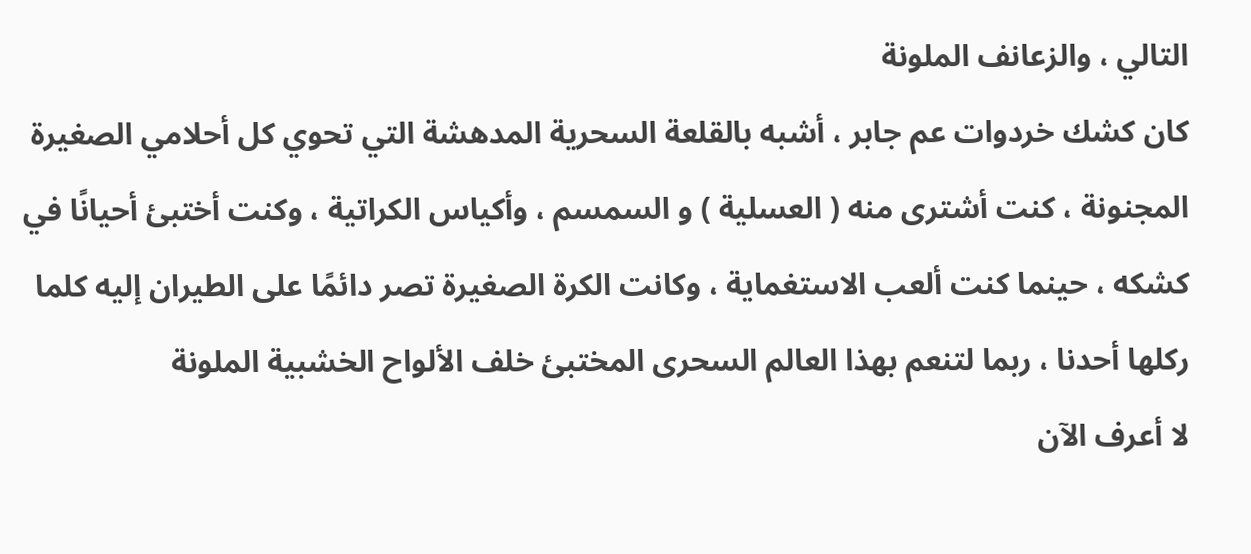التالي ، والزعانف الملونة
كان كشك خردوات عم جابر ، أشبه بالقلعة السحرية المدهشة التي تحوي كل أحلامي الصغيرة المجنونة ، كنت أشترى منه ( العسلية ) و السمسم ، وأكياس الكراتية ، وكنت أختبئ أحيانًا في كشكه ، حينما كنت ألعب الاستغماية ، وكانت الكرة الصغيرة تصر دائمًا على الطيران إليه كلما ركلها أحدنا ، ربما لتنعم بهذا العالم السحرى المختبئ خلف الألواح الخشبية الملونة
لا أعرف الآن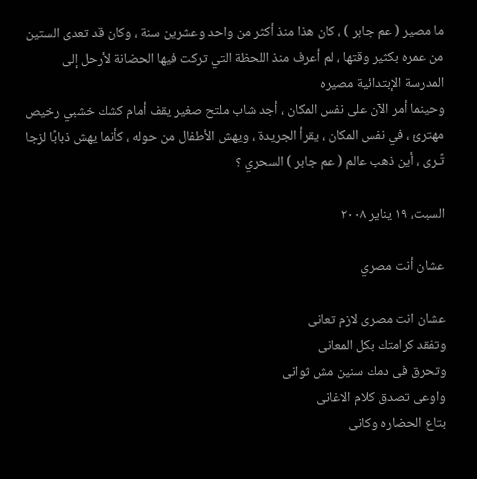ما مصير ( عم جابر ) ، كان هذا منذ أكثر من واحد وعشرين سنة ، وكان قد تعدى الستين من عمره بكثير وقتها ، لم أعرف منذ اللحظة التي تركت فيها الحضانة لأرحل إلى المدرسة الإبتدائية مصيره
وحينما أمر الآن على نفس المكان ، أجد شاب ملتح صغير يقف أمام كشك خشبي رخيص مهترئ ، في نفس المكان ، يقرأ الجريدة ، ويهش الأطفال من حوله ، كأنما يهش ذبابًا لزجا
تًـرى ، أين ذهب عالم ( عم جابر ) السحري ؟

السبت، ١٩ يناير ٢٠٠٨

عشان أنت مصري

عشان انت مصرى لازم تعانى
وتفقد كرامتك بكل المعانى
وتحرق فى دمك سنين مش ثوانى
واوعى تصدق كلام الاغانى
بتاع الحضاره وكانى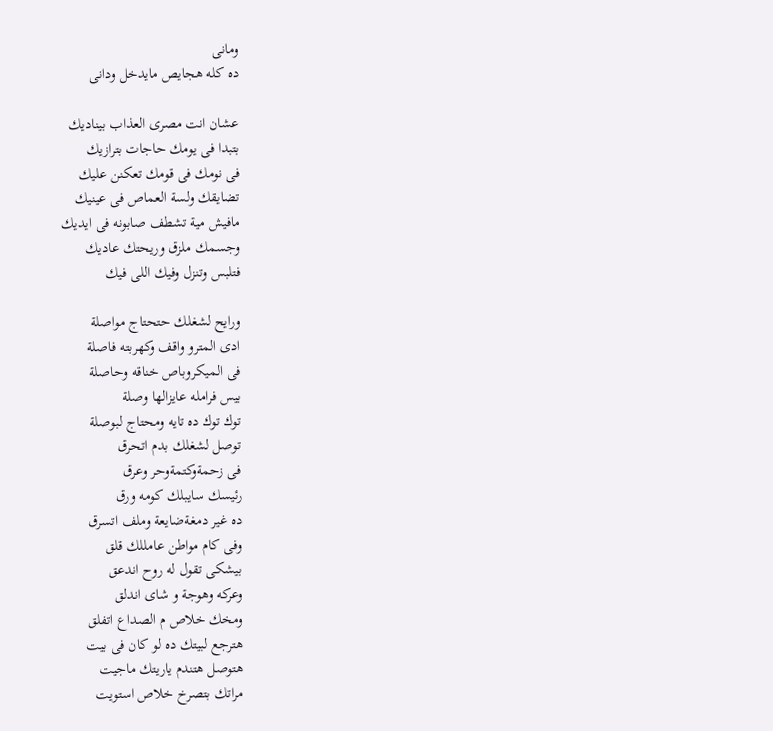ومانى
ده كله هجايص مايدخل ودانى

عشان انت مصرى العذاب بيناديك
بتبدا فى يومك حاجات بترازيك
فى نومك فى قومك تعكنن عليك
تضايقك ولسة العماص فى عينيك
مافيش مية تشطف صابونه فى ايديك
وجسمك ملزق وريحتك عاديك
فتلبس وتنزل وفيك اللى فيك

ورايح لشغلك حتحتاج مواصلة
ادى المترو واقف وكهربته فاصلة
فى الميكروباص خناقه وحاصلة
بيس فرامله عايزالها وصلة
توك توك ده تايه ومحتاج لبوصلة
توصل لشغلك بدم اتحرق
فى زحمةوكتمةوحر وعرق
رئيسك سايبلك كومه ورق
ده غير دمغةضايعة وملف اتسرق
وفى كام مواطن عامللك قلق
بيشكى تقول له روح اندعق
وعركه وهوجة و شاى اندلق
ومخك خلاص م الصداع اتفلق
هترجع لبيتك ده لو كان فى بيت
هتوصل هتندم ياريتك ماجيت
مراتك بتصرخ خلاص استويت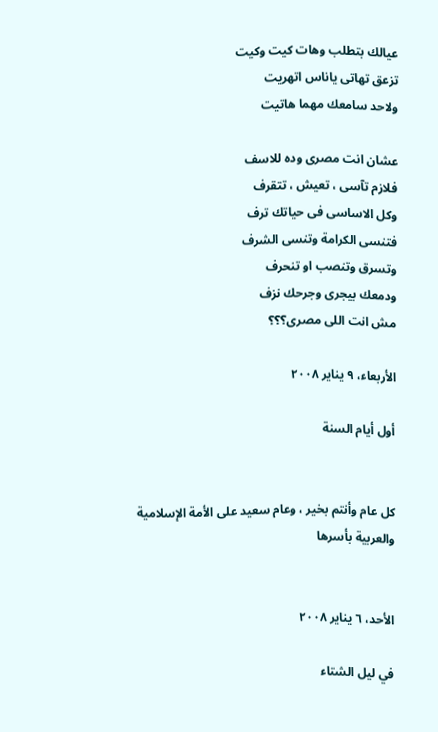عيالك بتطلب وهات كيت وكيت
تزعق تهاتى ياناس اتهريت
ولاحد سامعك مهما هاتيت

عشان انت مصرى وده للاسف
فلازم تآسى ، تعيش ، تتقرف
وكل الاساسى فى حياتك ترف
فتنسى الكرامة وتنسى الشرف
وتسرق وتنصب او تنحرف
ودمعك بيجرى وجرحك نزف
مش انت اللى مصرى؟؟؟

الأربعاء، ٩ يناير ٢٠٠٨

أول أيام السنة


كل عام وأنتم بخير ، وعام سعيد على الأمة الإسلامية والعربية بأسرها


الأحد، ٦ يناير ٢٠٠٨

في ليل الشتاء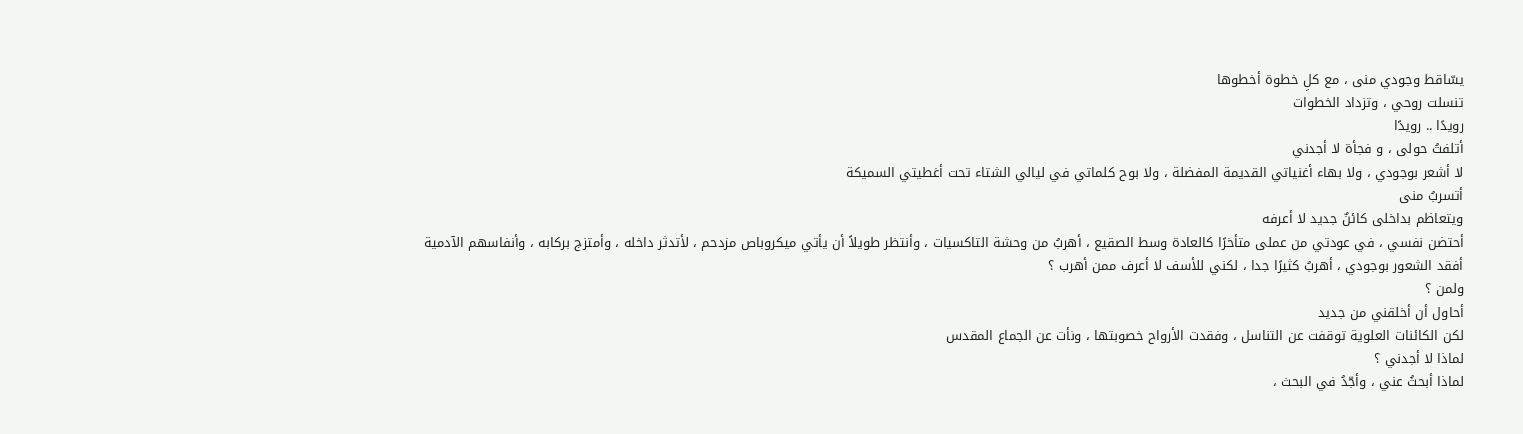يسّاقط وجودي منى ، مع كلِ خطوة أخطوها
تنسلت روحي ، وتزداد الخطوات
رويدًا .. رويدًا
أتلفتُ حولى ، و فجأة لا أجدني
لا أشعر بوجودي ، ولا بهاء أغنياتي القديمة المفضلة ، ولا بوح كلماتي في ليالي الشتاء تحت أغطيتي السميكة
أتسربُ منى
ويتعاظم بداخلى كائنٌ جديد لا أعرفه
أحتضن نفسي ، في عودتي من عملى متأخرًا كالعادة وسط الصقيع ، أهربُ من وحشة التاكسيات ، وأنتظر طويلاً أن يأتي ميكروباص مزدحم ، لأتدثر داخله ، وأمتزج بركابه ، وأنفاسهم الآدمية
أفقد الشعور بوجودي ، أهربُ كثيرًا جدا ، لكني للأسف لا أعرف ممن أهرب ؟
ولمن ؟
أحاول أن أخلقني من جديد
لكن الكائنات العلوية توقفت عن التناسل ، وفقدت الأرواح خصوبتها ، ونأت عن الجماع المقدس
لماذا لا أجدني ؟
لماذا أبحثُ عني ، وأجّدُ في البحث ،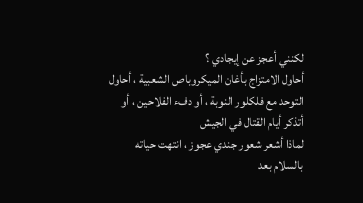لكنني أعجز عن إيجادي ؟
أحاول الامتزاج بأغان الميكروباص الشعبية ، أحاول التوحد مع فلكلور النوبة ، أو دفء الفلاحين ، أو أتذكر أيام القتال في الجيش
لماذا أشعر شعور جندي عجوز ، انتهت حياته بالسلام بعد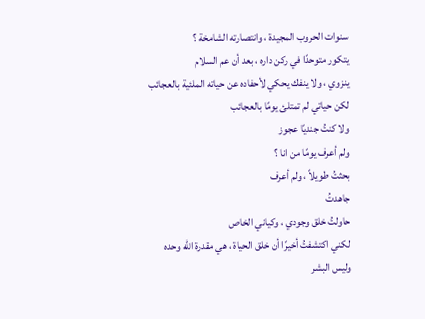سنوات الحروب المجيدة ، وانتصارته الشامخة ؟
يتكور متوحدًا في ركن داره ، بعد أن عم السلام
ينزوي ، ولا ينفك يحكي لأحفاده عن حياته الملئية بالعجائب
لكن حياتي لم تمتلئ يومًا بالعجائب
ولا كنتُ جنديًا عجوز
ولم أعرف يومًا من انا ؟
بحثتُ طويلاً ، ولم أعرف
جاهدتُ
حاولتُ خلق وجودي ، وكياني الخاص
لكني اكتشفتُ أخيرًا أن خلق الحياة ، هي مقدرة الله وحده
وليس البشر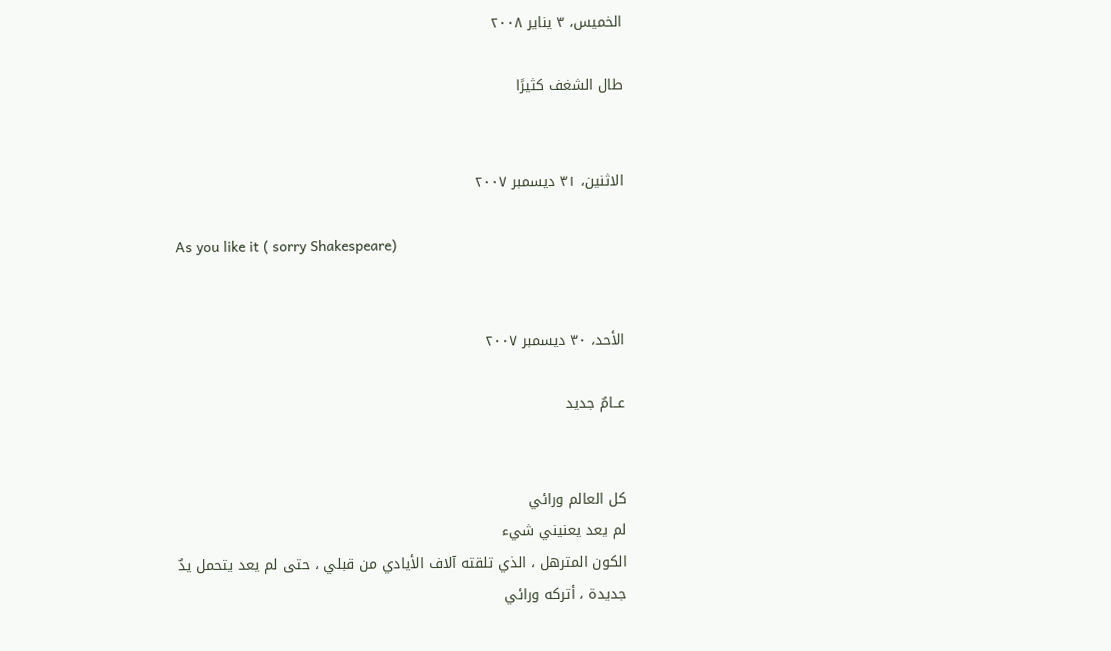الخميس، ٣ يناير ٢٠٠٨

طال الشغف كثيرًا


الاثنين، ٣١ ديسمبر ٢٠٠٧

As you like it ( sorry Shakespeare)


الأحد، ٣٠ ديسمبر ٢٠٠٧

عــامٌ جديد


كل العالم ورائي
لم يعد يعنيني شيء
الكون المترهل ، الذي تلقته آلاف الأيادي من قبلي ، حتى لم يعد يتحمل يدٌ جديدة ، أتركه ورائي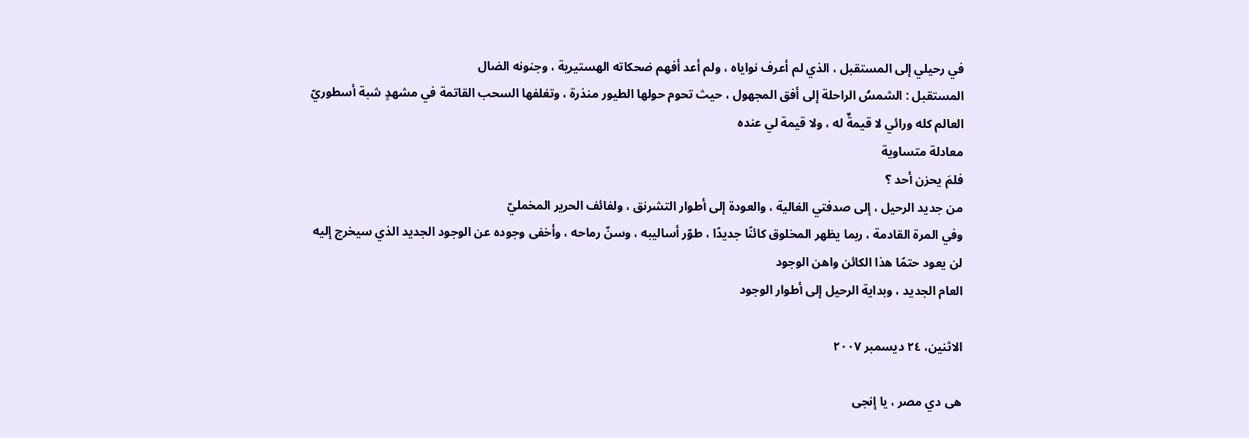في رحيلي إلى المستقبل ، الذي لم أعرف نواياه ، ولم أعد أفهم ضحكاته الهستيرية ، وجنونه الضال
المستقبل : الشمسُ الراحلة إلى أفق المجهول ، حيث تحوم حولها الطيور منذرة ، وتغلفها السحب القاتمة في مشهدٍ شبة أسطوريّ
العالم كله ورائي لا قيمةٌ له ، ولا قيمة لي عنده
معادلة متساوية
فلمَ يحزن أحد ؟
من جديد الرحيل ، إلى صدفتي الغالية ، والعودة إلى أطوار التشرنق ، ولفائف الحرير المخمليّ
وفي المرة القادمة ، ربما يظهر المخلوق كائنًا جديدًا ، طوّر أساليبه ، وسنّ رماحه ، وأخفى وجوده عن الوجود الجديد الذي سيخرج إليه
لن يعود حتمًا هذا الكائن واهن الوجود
العام الجديد ، وبداية الرحيل إلى أطوار الوجود

الاثنين، ٢٤ ديسمبر ٢٠٠٧

هى دي مصر ، يا إنجى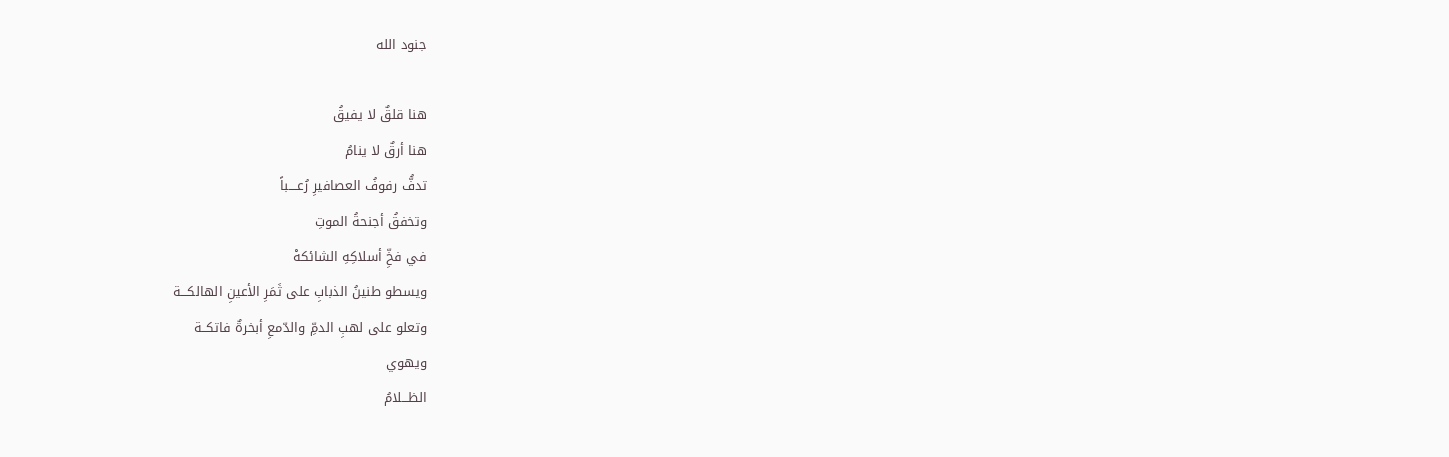جنود الله

هنا قلقٌ لا يفيقُ
هنا أرقٌ لا ينامُ
تدفُّ رفوفُ العصافيرِ رُعــــباً
وتخفقُ أجنحةُ الموتِ
في فخِّ أسلاكِهِ الشائكهْ
ويسطو طنينُ الذبابِ على ثَمَرِ الأعينِ الهالكـــة
وتعلو على لهبِ الدمِّ والدّمعِ أبخرةٌ فاتكــة
ويهوي
الظـــلامُ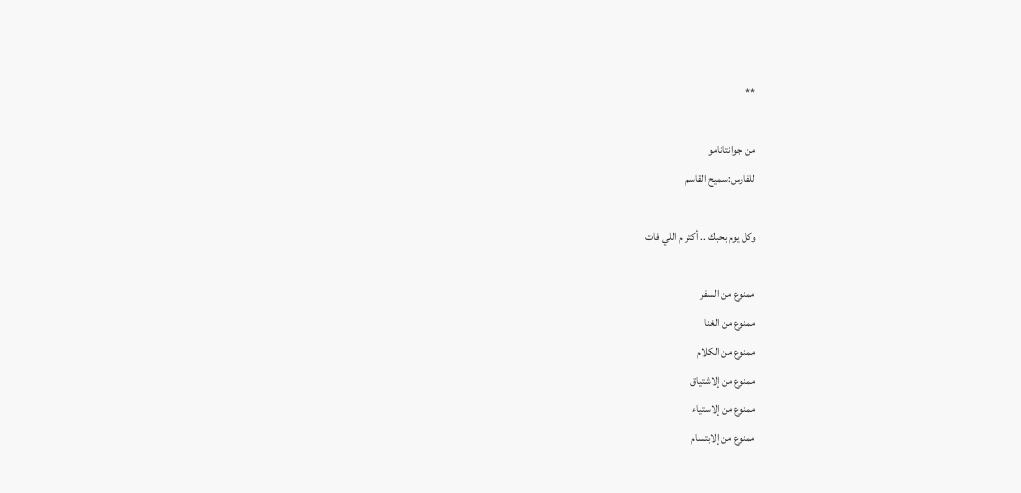**

من جوانتانامو
للفارس:سميح القاسم

وكل يوم بحبك .. أكتر م اللي فات

ممنوع من السفر
ممنوع من الغنا
ممنوع من الكلام
ممنوع من إلاشتياق
ممنوع من إلاستياء
ممنوع من إلابتسام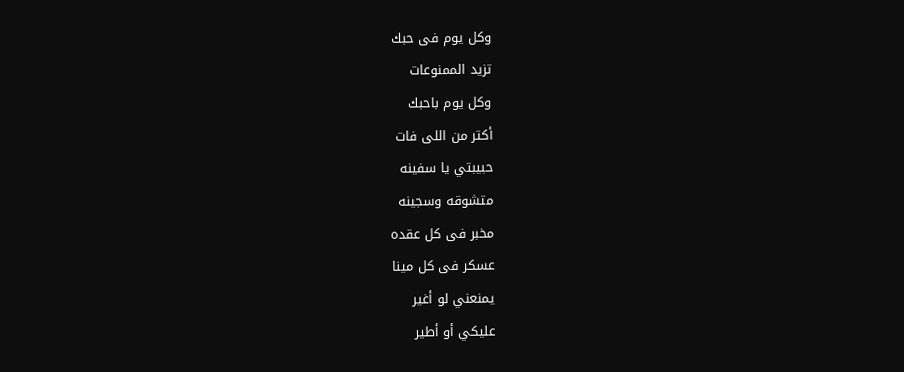وكل يوم فى حبك
تزيد الممنوعات
وكل يوم باحبك
أكتر من اللى فات
حبيبتي يا سفينه
متشوقه وسجينه
مخبر فى كل عقده
عسكر فى كل مينا
يمنعني لو أغير
عليكي أو أطير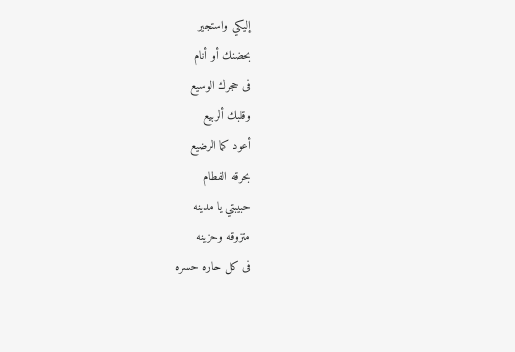إليكي واستجير
بحضنك أو أنام
فى حجرك الوسيع
وقلبك ألربيع
أعود كما الرضيع
بحرقه الفطام
حبيبتي يا مدينه
متزوقه وحزينه
فى كل حاره حسره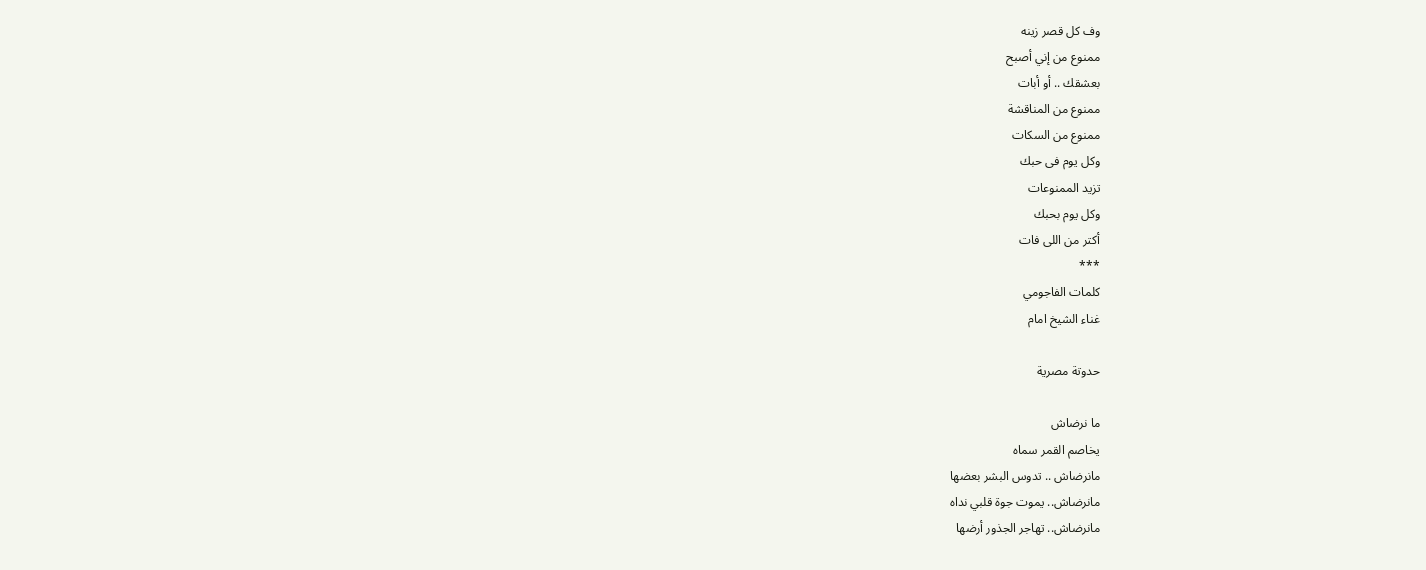وف كل قصر زينه
ممنوع من إني أصبح
بعشقك .. أو أبات
ممنوع من المناقشة
ممنوع من السكات
وكل يوم فى حبك
تزيد الممنوعات
وكل يوم بحبك
أكتر من اللى فات
***
كلمات الفاجومي
غناء الشيخ امام

حدوتة مصرية

ما نرضاش
يخاصم القمر سماه
مانرضاش .. تدوس البشر بعضها
مانرضاش.. يموت جوة قلبي نداه
مانرضاش.. تهاجر الجذور أرضها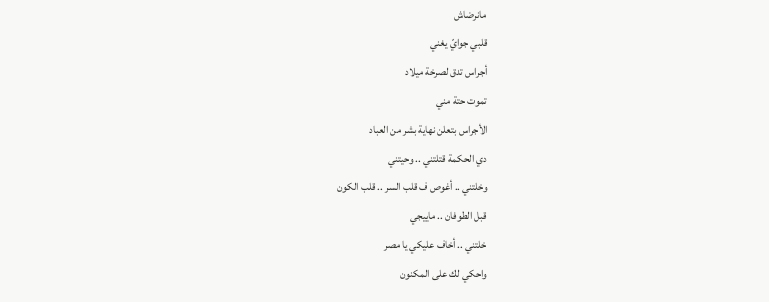مانرضاش
قلبي جوايّ يغني
أجراس تدق لصرخة ميلاد
تموت حتة مني
الأجراس بتعلن نهاية بشر من العباد
دي الحكمة قتلتني .. وحيتني
وخلتني .. أغوص ف قلب السر .. قلب الكون
قبل الطوفان .. ماييجي
خلتني .. أخاف عليكي يا مصر
واحكي لك على المكنون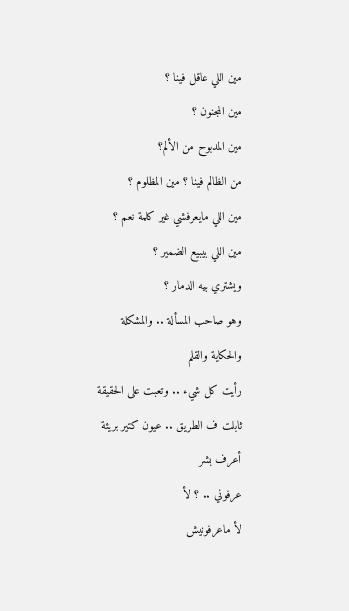مين اللي عاقل فينا ؟
مين المجنون ؟
مين المدبوح من الألم؟
من الظالم فينا ؟ مين المظلوم ؟
مين اللي مايعرفشي غير كلمة نعم ؟
مين اللي بيبيع الضمير ؟
ويشتري بيه الدمار ؟
وهو صاحب المسألة .. والمشكلة
والحكاية والقلم
رأيت كل شيء .. وتعبت على الحقيقة
ثابلت ف الطريق .. عيون كتير بريئة
أعرف بشر
عرفوني .. ؟ لأ
لأ ماعرفونيش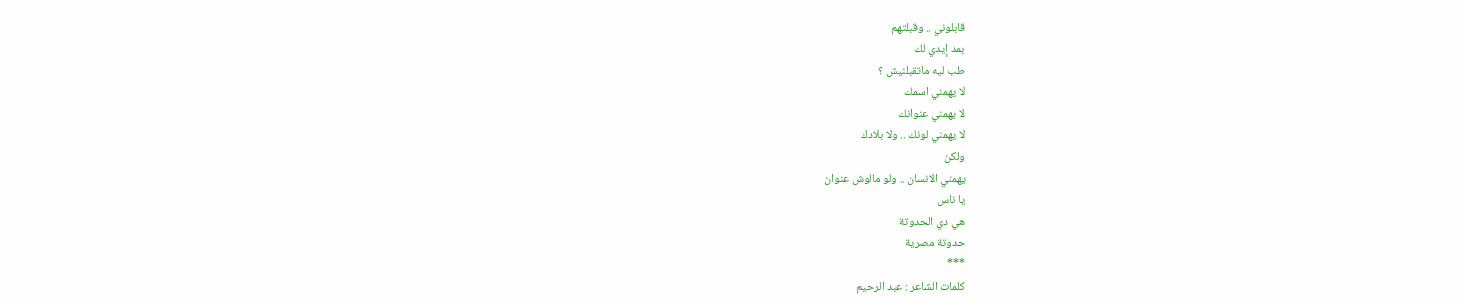قابلوني .. وقبلتهم
بمد إيدي لك
طب ليه ماتقبلنيش ؟
لا يهمني اسمك
لا يهمني عنوانك
لا يهمني لونك .. ولا بلادك
ولكن
يهمني الانسان .. ولو مالوش عنوان
يا ناس
هي دي الحدوتة
حدوتة مصرية
***
كلمات الشاعر : عبد الرحيم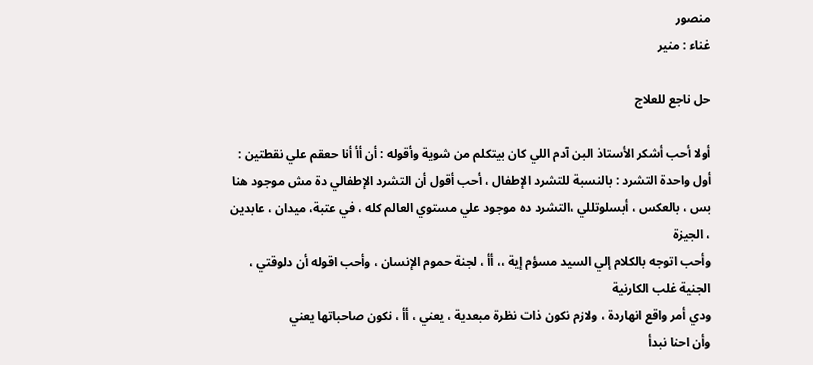منصور
غناء : منير

حل ناجع للعلاج

أولا أحب أشكر الأستاذ البن آدم اللي كان بيتكلم من شوية وأقوله : أن أأ أنا حعقم علي نقطتين :
أول واحدة التشرد : بالنسبة للتشرد الإطفال ، أحب أقول أن التشرد الإطفالي دة مش موجود هنا بس ، بالعكس ، أبسلوتللي ،التشرد ده موجود علي مستوي العالم كله ، في عتبة، ميدان ، عابدين ، الجيزة
وأحب اتوجه بالكلام إلي السيد مسؤم إية ،، أأ ، لجنة حموم الإنسان ، وأحب اقوله أن دلوقتي ، الجنية غلب الكارنية
ودي أمر واقع انهاردة ، ولازم نكون ذات نظرة مبعدية ، يعني ، أأ ، نكون صاحباتها يعني
وأن احنا نبدأ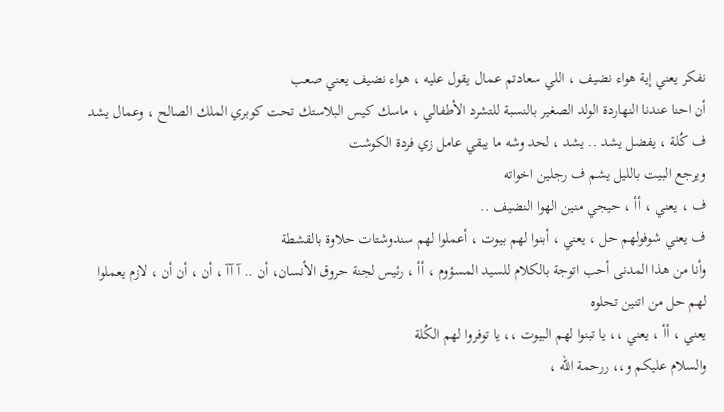نفكر يعني إية هواء نضيف ، اللي سعادتم عمال يقول عليه ، هواء نضيف يعني صعب
أن احنا عندنا النهاردة الولد الصغير بالنسبة للتشرد الأطفالي ، ماسك كيس البلاستك تحت كوبري الملك الصالح ، وعمال يشد ف كُلة ، يفضل يشد .. يشد ، لحد وشه ما يبقي عامل زي فردة الكوشت
ويرجع البيت بالليل يشم ف رجلين اخواته
ف ، يعني ، أأ ، حيجي منين الهوا النضيف ..
ف يعني شوفولهم حل ، يعني ، أبنوا لهم بيوت ، أعملوا لهم سندوشتات حلاوة بالقشطة
وأنا من هذا المدنى أحب اتوجة بالكلام للسيد المسؤوم ، أأ ، رئيس لجنة حروق الأنسان، أن .. آ آآ ، أن ، أن أن ، لازم يعملوا لهم حل من اتنين تحلوه
يعني ، أأ ، يعني ،، يا تبنوا لهم البيوت ،، يا توفروا لهم الكُلة
والسلام عليكم و،، ررحمة الله ،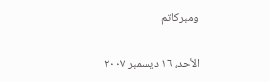ومبركاتم

الأحد، ١٦ ديسمبر ٢٠٠٧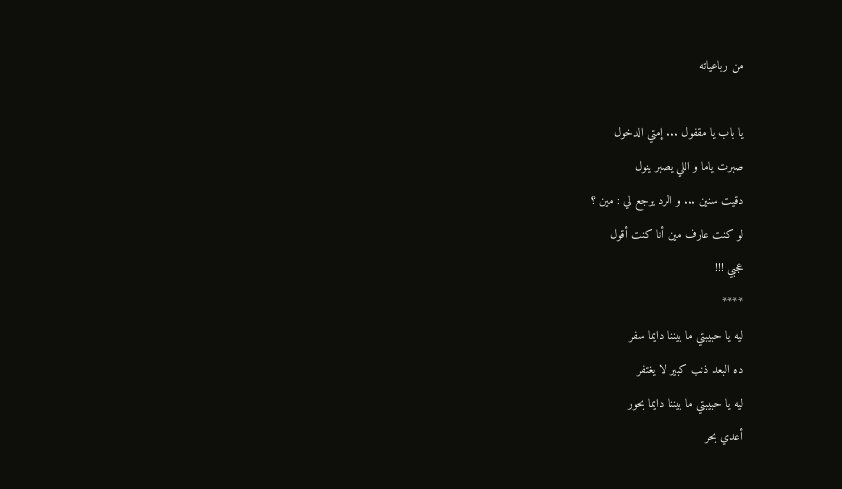من رباعياته

يا باب يا مقفول ... إمتي الدخول
صبرت ياما و اللي يصبر ينول
دقيت سنين ... و الرد يرجع لي : مين ؟
لو كنت عارف مين أنا كنت أقول
عجبي !!!
****
ليه يا حبيبتي ما بيننا دايما سفر
ده البعد ذنب كبير لا يغتفر
ليه يا حبيبتي ما بيننا دايما بحور
أعدي بحر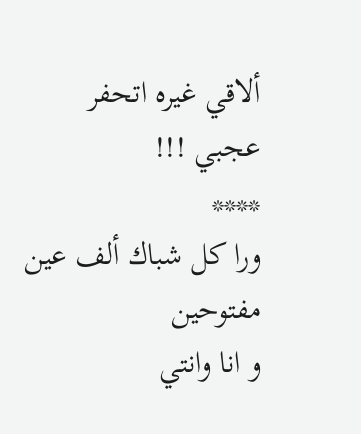ألاقي غيره اتحفر
عجبي !!!
****
ورا كل شباك ألف عين مفتوحين
و انا وانتي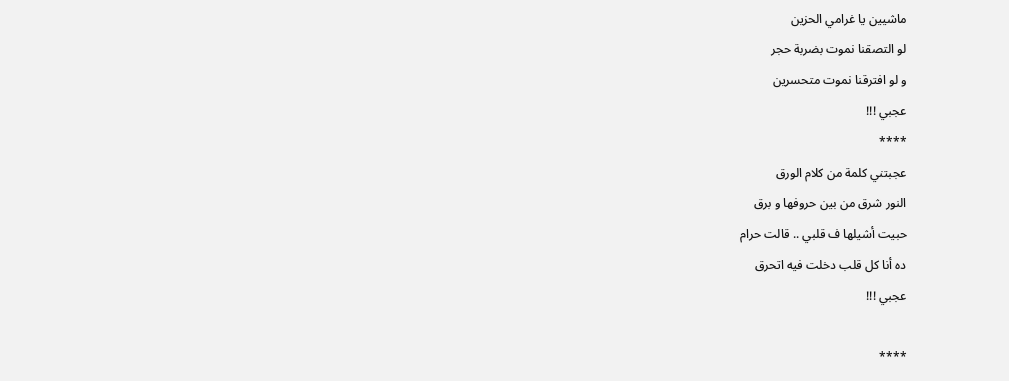ماشيين يا غرامي الحزين
لو التصقنا نموت بضربة حجر
و لو افترقنا نموت متحسرين
عجبي !!!
****
عجبتني كلمة من كلام الورق
النور شرق من بين حروفها و برق
حبيت أشيلها ف قلبي .. قالت حرام
ده أنا كل قلب دخلت فيه اتحرق
عجبي !!!

****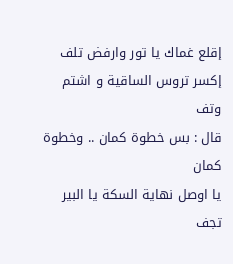إقلع غماك يا تور وارفض تلف
إكسر تروس الساقية و اشتم وتف
قال : بس خطوة كمان .. وخطوة كمان
يا اوصل نهاية السكة يا البير تجف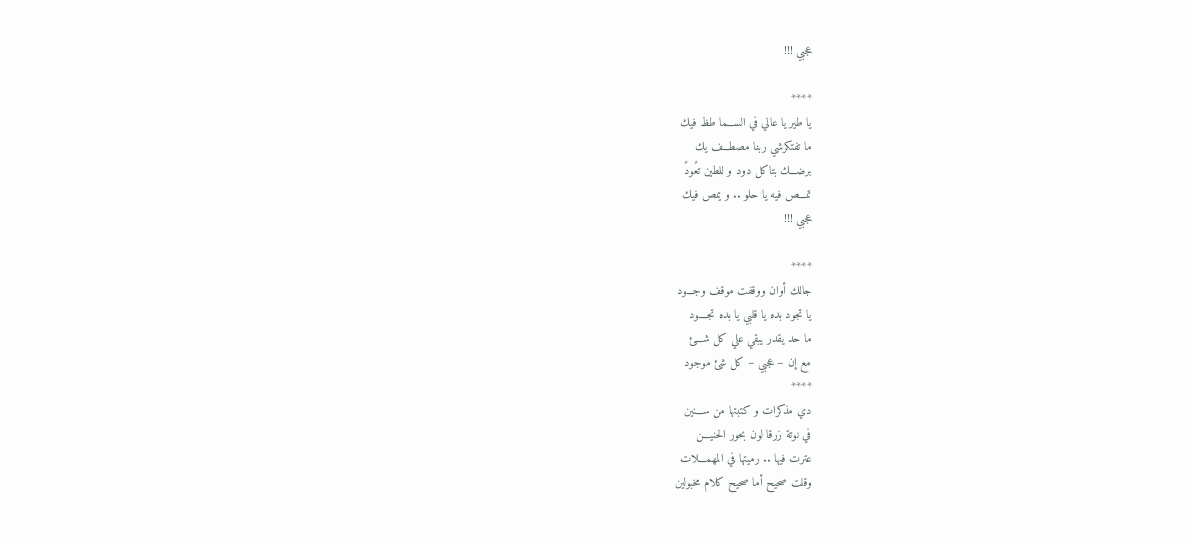عجبي !!!

****
يا طير يا عالي في الســـما طظ فيك
ما تفتكرشي ربنا مصطـــف يك
برضـــك بتاكل دود و للطين تعًودً
تمـــص فيه يا حلو .. و يمص فيك
عجبي !!!

****
جالك أوان ووقفت موقف وجـــود
يا تجود بده يا قلبي يا بده تجــــود
ما حد يقدر يبقي علي كل شـــئ
مع إن – عجبي – كل شئ موجود
****
دي مذكرات و كتبتها من ســـنين
في نوتة زرقا لون بحور الحنيـــن
عترت فيها .. رميتها في المهمـــلات
وقلت صحيح أما صحيح كلام مخبولين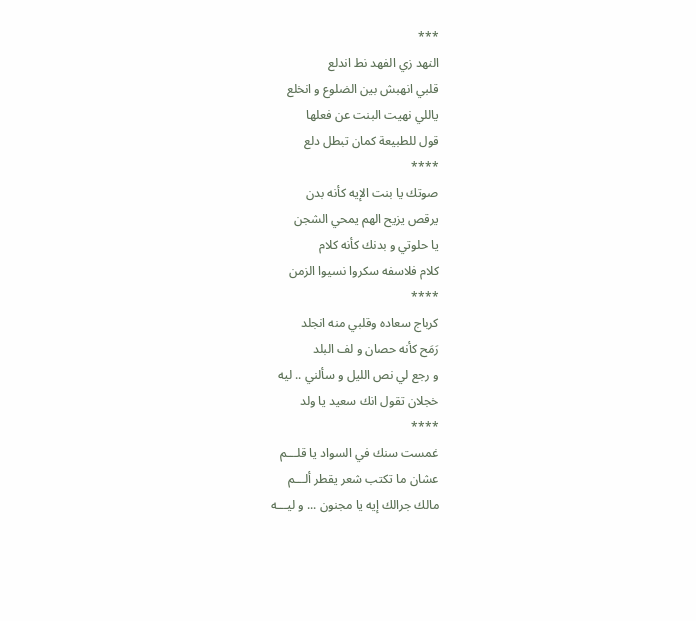***
النهد زي الفهد نط اندلع
قلبي انهبش بين الضلوع و انخلع
ياللي نهيت البنت عن فعلها
قول للطبيعة كمان تبطل دلع
****
صوتك يا بنت الإيه كأنه بدن
يرقص يزيح الهم يمحي الشجن
يا حلوتي و بدنك كأنه كلام
كلام فلاسفه سكروا نسيوا الزمن
****
كرباج سعاده وقلبي منه انجلد
رَمَح كأنه حصان و لف البلد
و رجع لي نص الليل و سألني .. ليه
خجلان تقول انك سعيد يا ولد
****
غمست سنك في السواد يا قلـــم
عشان ما تكتب شعر يقطر ألـــم
مالك جرالك إيه يا مجنون ... و ليـــه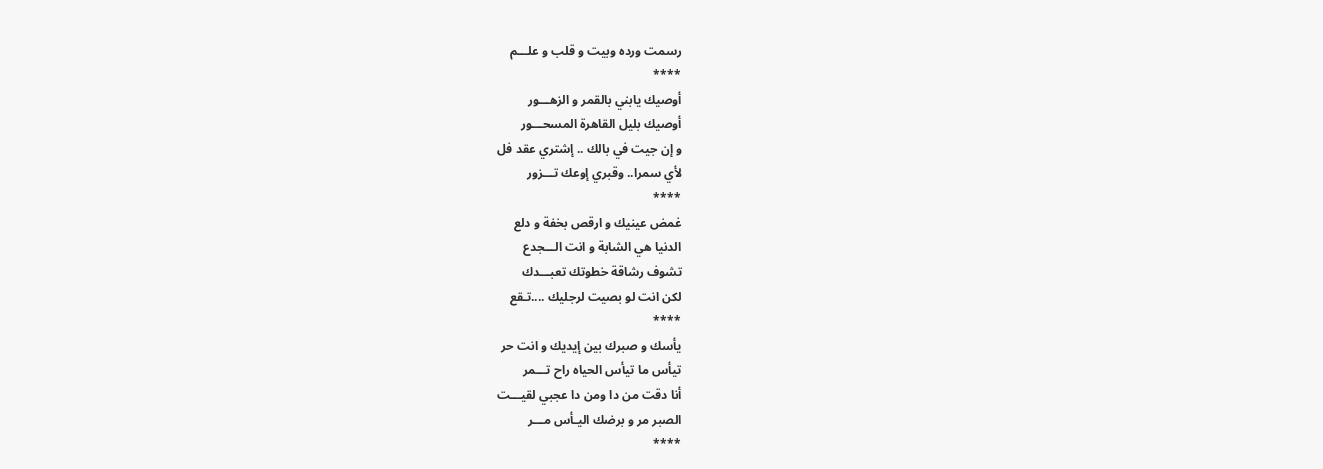رسمت ورده وبيت و قلب و علـــم
****
أوصيك يابني بالقمر و الزهـــور
أوصيك بليل القاهرة المسحـــور
و إن جيت في بالك .. إشتري عقد فل
لأي سمرا.. وقبري إوعك تـــزور
****
غمض عينيك و ارقص بخفة و دلع
الدنيا هي الشابة و انت الـــجدع
تشوف رشاقة خطوتك تعبـــدك
لكن انت لو بصيت لرجليك ....تـقع
****
يأسك و صبرك بين إيديك و انت حر
تيأس ما تيأس الحياه راح تـــمر
أنا دقت من دا ومن دا عجبي لقيـــت
الصبر مر و برضك اليـأس مـــر
****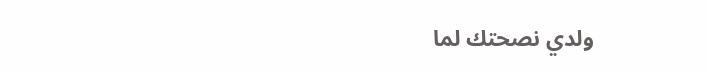ولدي نصحتك لما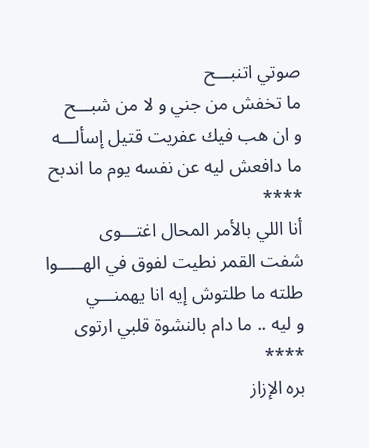صوتي اتنبـــح
ما تخفش من جني و لا من شبـــح
و ان هب فيك عفريت قتيل إسألـــه
ما دافعش ليه عن نفسه يوم ما اندبح
****
أنا اللي بالأمر المحال اغتـــوى
شفت القمر نطيت لفوق في الهـــــوا
طلته ما طلتوش إيه انا يهمنـــي
و ليه .. ما دام بالنشوة قلبي ارتوى
****
بره الإزاز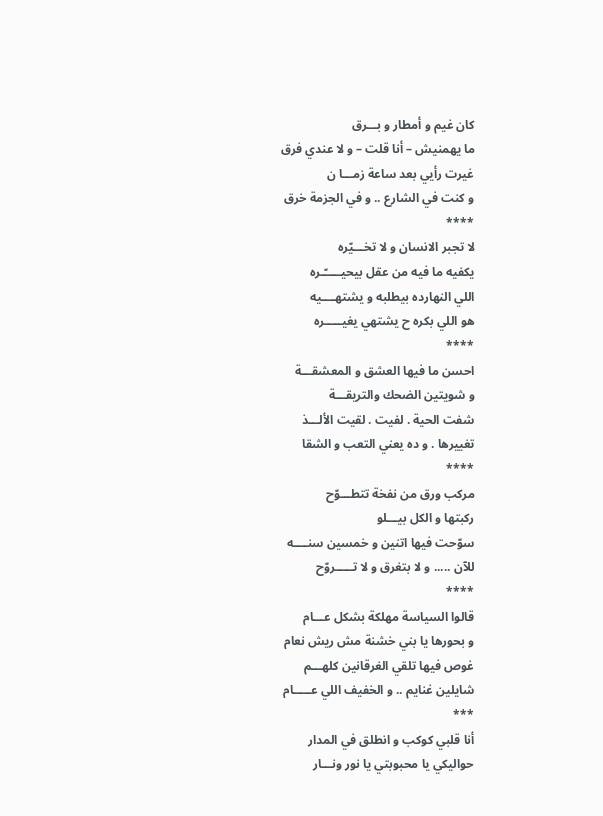كان غيم و أمطار و بـــرق
ما يهمنيش – أنا قلت – و لا عندي فرق
غيرت رأيي بعد ساعة زمـــا ن
و كنت في الشارع .. و في الجزمة خرق
****
لا تجبر الانسان و لا تخـــيّره
يكفيه ما فيه من عقل بيحيـــــّـره
اللي النهارده بيطلبه و يشتهــــيه
هو اللي بكره ح يشتهي يغيـــــره
****
احسن ما فيها العشق و المعشقـــة
و شويتين الضحك والتريقـــة
شفت الحية . لفيت . لقيت الألـــذ
تغييرها . و ده يعني التعب و الشقا
****
مركب ورق من نفخة تتطـــوّح
ركبتها و الكل بيـــلو
سوّحت فيها اتنين و خمسين سنــــه
للآن ..... و لا بتغرق و لا تـــــروّح
****
قالوا السياسة مهلكة بشكل عـــام
و بحورها يا بني خشنة مش ريش نعام
غوص فيها تلقي الغرقانين كلهـــم
شايلين غنايم .. و الخفيف اللي عـــــام
***
أنا قلبي كوكب و انطلق في المدار
حواليكي يا محبوبتي يا نور ونـــار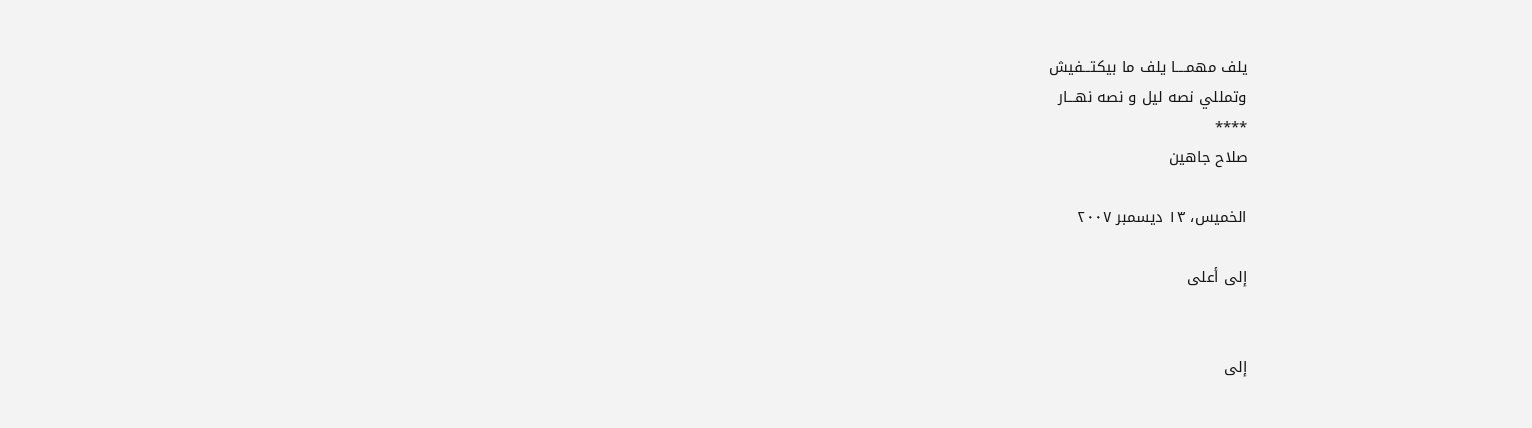يلف مهمــــا يلف ما بيكتـــفيش
وتمللي نصه ليل و نصه نهـــار
****
صلاح جاهين

الخميس، ١٣ ديسمبر ٢٠٠٧

إلى أعلى


إلى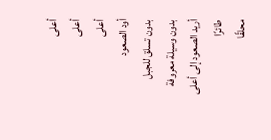أعلى
أعلى
أعلى
أود الصعود
بدون تسلق للجبل
بدون وسيلة معروفة
أريد الصعود إلى أعلى
طائرًا
محلقًا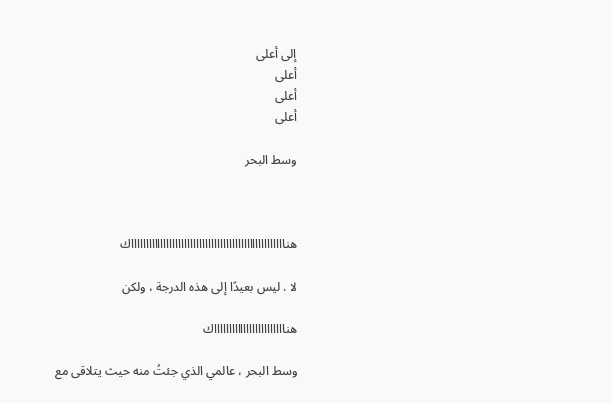إلى أعلى
أعلى
أعلى
أعلى

وسط البحر



هنااااااااااااااااااااااااااااااااااااااااااااااااااااك

لا . ليس بعيدًا إلى هذه الدرجة ، ولكن

هنااااااااااااااااااااااااك

وسط البحر ، عالمي الذي جئتُ منه حيث يتلاقى مع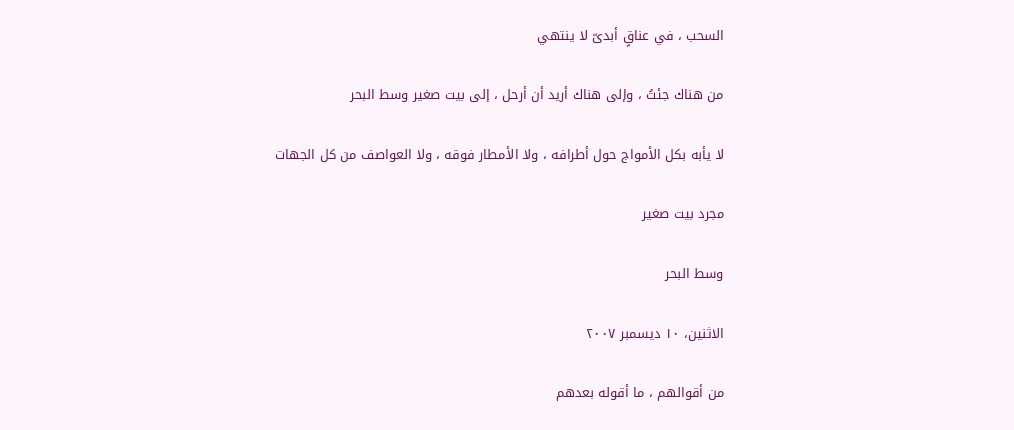السحب ، في عناقٍ أبدىّ لا ينتهي

من هناك جئتُ ، وإلى هناك أريد أن أرحل ، إلى بيت صغير وسط البحر

لا يأبه بكل الأمواج حول أطرافه ، ولا الأمطار فوقه ، ولا العواصف من كل الجهات

مجرد بيت صغير

وسط البحر

الاثنين، ١٠ ديسمبر ٢٠٠٧

من أقوالهم ، ما أقوله بعدهم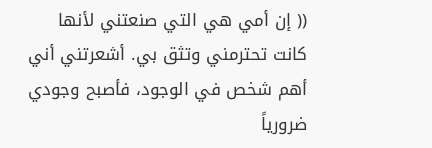(( إن أمي هي التي صنعتني لأنها كانت تحترمني وتثق بي. أشعرتني أني أهم شخص في الوجود، فأصبح وجودي ضرورياً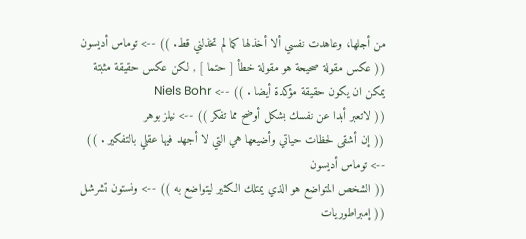من أجلها، وعاهدت نفسي ألا أخذلها كما لم تخذلني قط. )) --> توماس أديسون
(( عكس مقولة صحيحة هو مقولة خطأ [ حتما ] , لكن عكس حقيقة مثبتة يمكن ان يكون حقيقة مؤكدة أيضا . )) --> Niels Bohr
(( لاتعبر أبدا عن نفسك بشكل أوضح مما تفكر )) --> نيلز بوهر
(( إن أشقى لحظات حياتي وأضيعها هي التي لا أجهد فيها عقلي بالتفكير . )) --> توماس أديسون
(( الشخص المتواضع هو الذي يمتلك الكثير ليتواضع به )) --> ونستون تشرشل
(( إمبراطوريات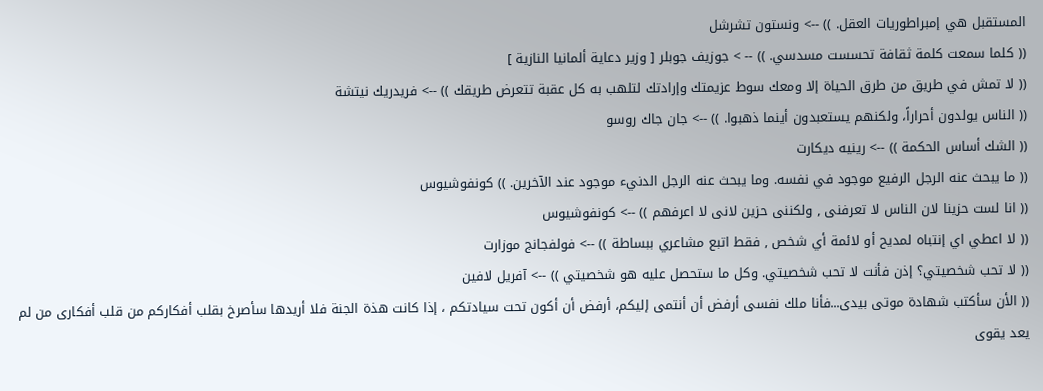المستقبل هي إمبراطوريات العقل. )) --> ونستون تشرشل
(( كلما سمعت كلمة ثقافة تحسست مسدسي. )) -- > جوزيف جوبلر [ وزير دعاية ألمانيا النازية ]
(( لا تمش في طريق من طرق الحياة إلا ومعك سوط عزيمتك وإرادتك لتلهب به كل عقبة تتعرض طريقك )) --> فريدريك نيتشة
(( الناس يولدون أحراراً، ولكنهم يستعبدون أينما ذهبوا. )) --> جان جاك روسو
(( الشك أساس الحكمة )) --> رينيه ديكارت
(( ما يبحث عنه الرجل الرفيع موجود في نفسه. وما يبحث عنه الرجل الدنيء موجود عند الآخرين. )) كونفوشيوس
(( انا لست حزينا لان الناس لا تعرفنى , ولكننى حزين لانى لا اعرفهم )) --> كونفوشيوس
(( لا اعطي اي إنتباه لمديح أو لائمة أي شخص , فقط اتبع مشاعري ببساطة )) --> فولفجانج موزارت
(( لا تحب شخصيتي؟ إذن فأنت لا تحب شخصيتي. وكل ما ستحصل عليه هو شخصيتي )) --> آفريل لافين
(( الأن سأكتب شهادة موتى بيدى...فأنا ملك نفسى أرفض أن أنتمى إليكم، أرفض أن أكون تحت سيادتكم ، إذا كانت هذة الجنة فلا أريدها سأصرخ بقلب أفكاركم من قلب أفكارى من لم يعد يقوى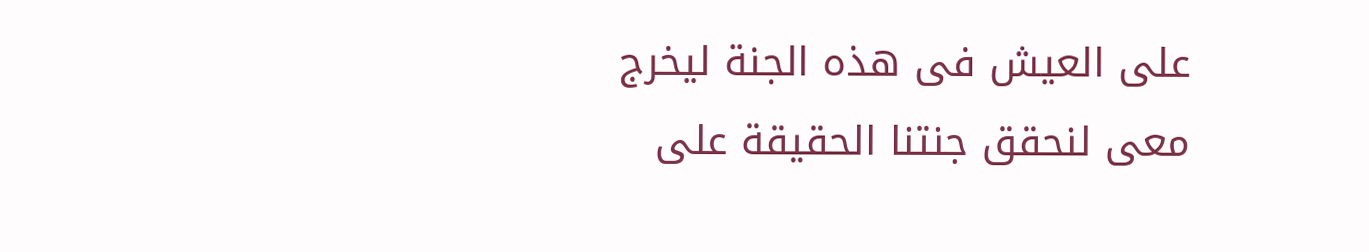على العيش فى هذه الجنة ليخرج معى لنحقق جنتنا الحقيقة على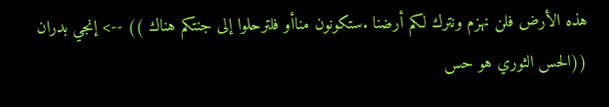هذه الأرض فلن نهزم ونترك لكم أرضنا .ستكونون مناأو فلترحلوا إلى جنتكم هناك )) --> إنجي بدران
((الحس الثوري هو حس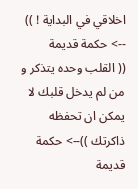اخلاقي في البداية ! )) --> حكمة قديمة
(( القلب وحده يتذكر و من لم يدخل قلبك لا يمكن ان تحفظه ذاكرتك ))--> حكمة قديمة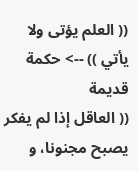(( العلم يؤتى ولا يأتي )) --> حكمة قديمة
(( العاقل إذا لم يفكر يصبح مجنونا، و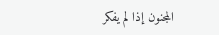المجنون إذا لم يفكر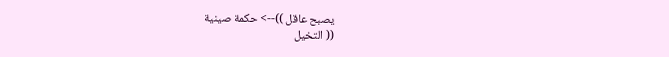يصبح عاقل ))--> حكمة صينية
(( التخيل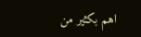اهم بكثير من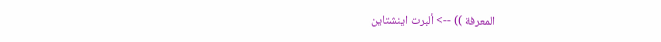المعرفة )) --> ألبرت اينشتاين